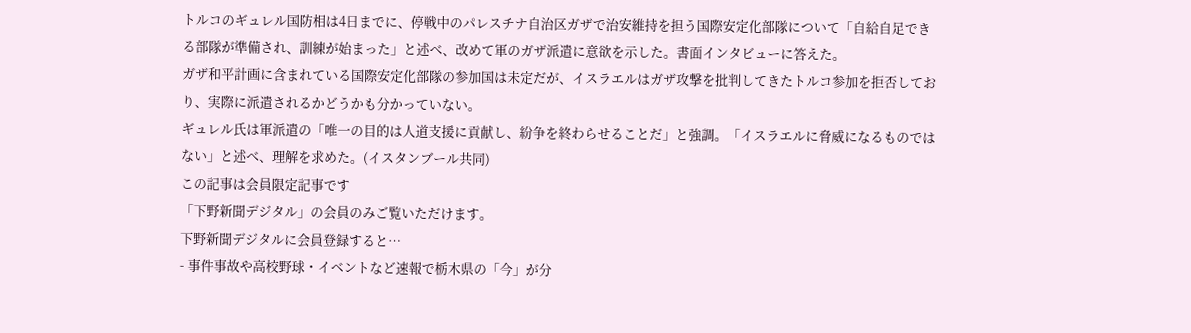トルコのギュレル国防相は4日までに、停戦中のパレスチナ自治区ガザで治安維持を担う国際安定化部隊について「自給自足できる部隊が準備され、訓練が始まった」と述べ、改めて軍のガザ派遣に意欲を示した。書面インタビューに答えた。
ガザ和平計画に含まれている国際安定化部隊の参加国は未定だが、イスラエルはガザ攻撃を批判してきたトルコ参加を拒否しており、実際に派遣されるかどうかも分かっていない。
ギュレル氏は軍派遣の「唯一の目的は人道支援に貢献し、紛争を終わらせることだ」と強調。「イスラエルに脅威になるものではない」と述べ、理解を求めた。(イスタンブール共同)
この記事は会員限定記事です
「下野新聞デジタル」の会員のみご覧いただけます。
下野新聞デジタルに会員登録すると…
- 事件事故や高校野球・イベントなど速報で栃木県の「今」が分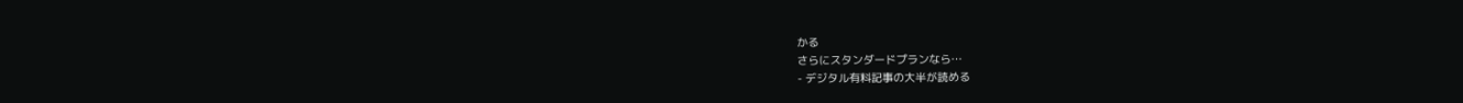かる
さらにスタンダードプランなら…
- デジタル有料記事の大半が読める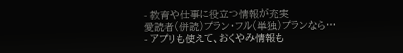- 教育や仕事に役立つ情報が充実
愛読者(併読)プラン・フル(単独)プランなら…
- アプリも使えて、おくやみ情報も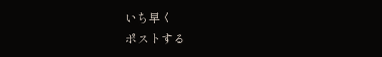いち早く
ポストする